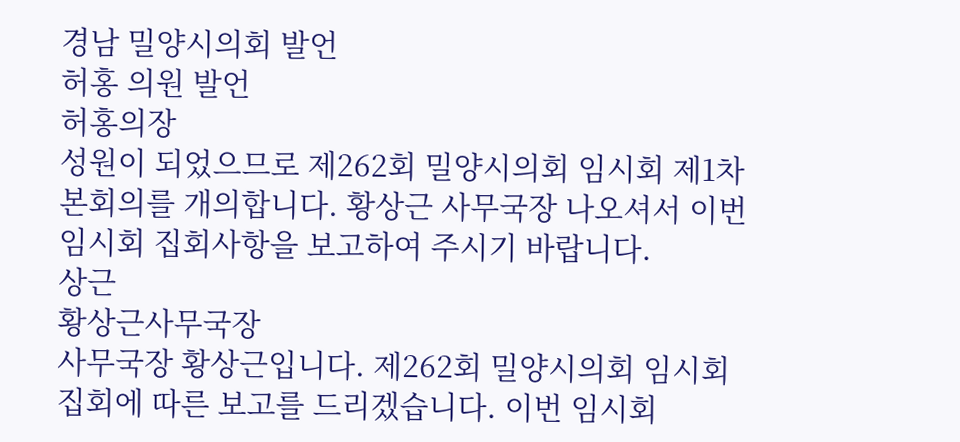경남 밀양시의회 발언
허홍 의원 발언
허홍의장
성원이 되었으므로 제262회 밀양시의회 임시회 제1차 본회의를 개의합니다. 황상근 사무국장 나오셔서 이번 임시회 집회사항을 보고하여 주시기 바랍니다.
상근
황상근사무국장
사무국장 황상근입니다. 제262회 밀양시의회 임시회 집회에 따른 보고를 드리겠습니다. 이번 임시회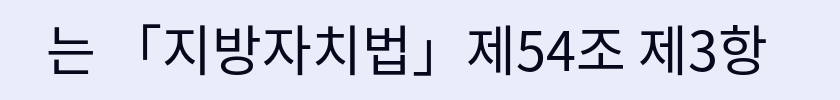는 「지방자치법」제54조 제3항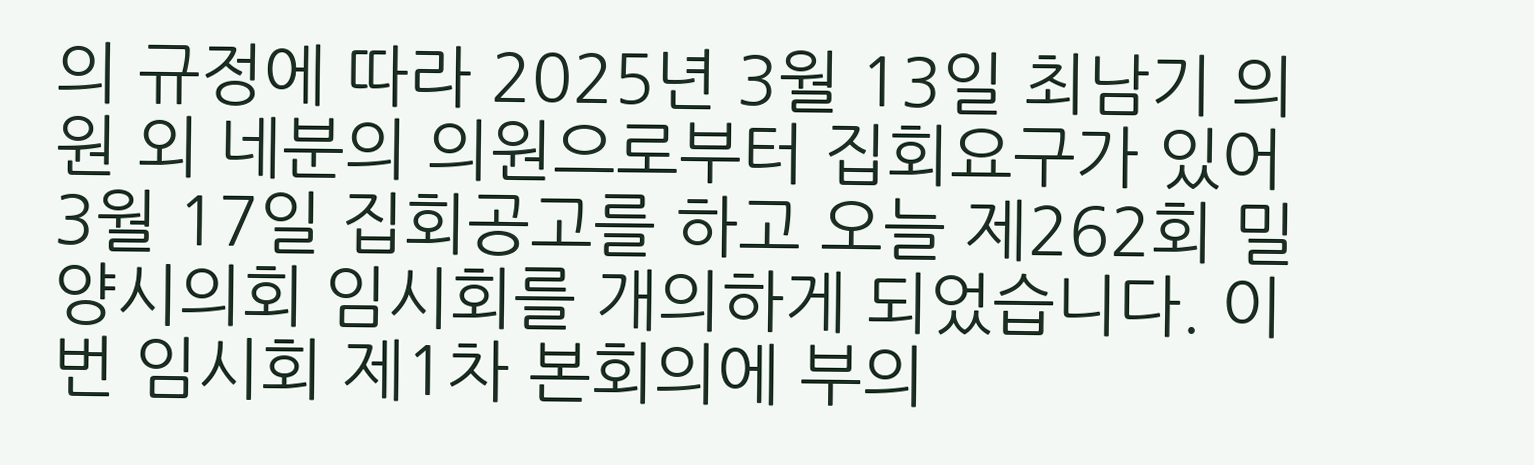의 규정에 따라 2025년 3월 13일 최남기 의원 외 네분의 의원으로부터 집회요구가 있어 3월 17일 집회공고를 하고 오늘 제262회 밀양시의회 임시회를 개의하게 되었습니다. 이번 임시회 제1차 본회의에 부의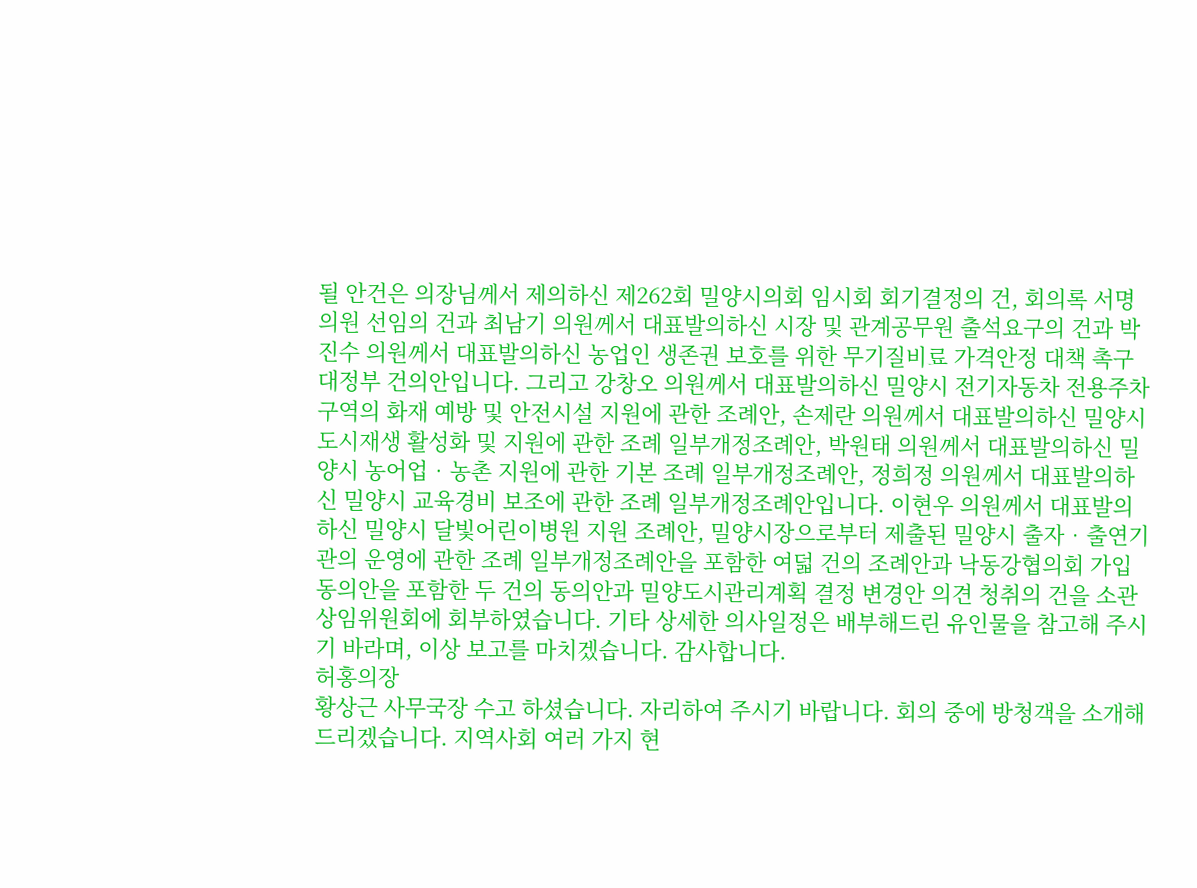될 안건은 의장님께서 제의하신 제262회 밀양시의회 임시회 회기결정의 건, 회의록 서명의원 선임의 건과 최남기 의원께서 대표발의하신 시장 및 관계공무원 출석요구의 건과 박진수 의원께서 대표발의하신 농업인 생존권 보호를 위한 무기질비료 가격안정 대책 촉구 대정부 건의안입니다. 그리고 강창오 의원께서 대표발의하신 밀양시 전기자동차 전용주차구역의 화재 예방 및 안전시설 지원에 관한 조례안, 손제란 의원께서 대표발의하신 밀양시 도시재생 활성화 및 지원에 관한 조례 일부개정조례안, 박원태 의원께서 대표발의하신 밀양시 농어업‧농촌 지원에 관한 기본 조례 일부개정조례안, 정희정 의원께서 대표발의하신 밀양시 교육경비 보조에 관한 조례 일부개정조례안입니다. 이현우 의원께서 대표발의하신 밀양시 달빛어린이병원 지원 조례안, 밀양시장으로부터 제출된 밀양시 출자‧출연기관의 운영에 관한 조례 일부개정조례안을 포함한 여덟 건의 조례안과 낙동강협의회 가입 동의안을 포함한 두 건의 동의안과 밀양도시관리계획 결정 변경안 의견 청취의 건을 소관 상임위원회에 회부하였습니다. 기타 상세한 의사일정은 배부해드린 유인물을 참고해 주시기 바라며, 이상 보고를 마치겠습니다. 감사합니다.
허홍의장
황상근 사무국장 수고 하셨습니다. 자리하여 주시기 바랍니다. 회의 중에 방청객을 소개해 드리겠습니다. 지역사회 여러 가지 현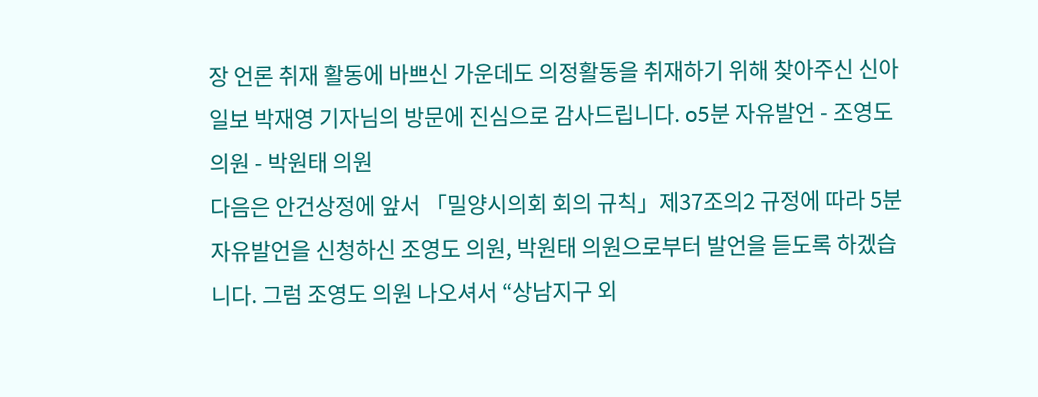장 언론 취재 활동에 바쁘신 가운데도 의정활동을 취재하기 위해 찾아주신 신아일보 박재영 기자님의 방문에 진심으로 감사드립니다. o5분 자유발언 - 조영도 의원 - 박원태 의원
다음은 안건상정에 앞서 「밀양시의회 회의 규칙」제37조의2 규정에 따라 5분 자유발언을 신청하신 조영도 의원, 박원태 의원으로부터 발언을 듣도록 하겠습니다. 그럼 조영도 의원 나오셔서 “상남지구 외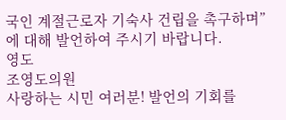국인 계절근로자 기숙사 건립을 촉구하며”에 대해 발언하여 주시기 바랍니다.
영도
조영도의원
사랑하는 시민 여러분! 발언의 기회를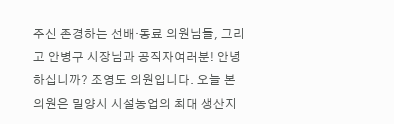주신 존경하는 선배‧동료 의원님들, 그리고 안병구 시장님과 공직자여러분! 안녕하십니까? 조영도 의원입니다. 오늘 본의원은 밀양시 시설농업의 최대 생산지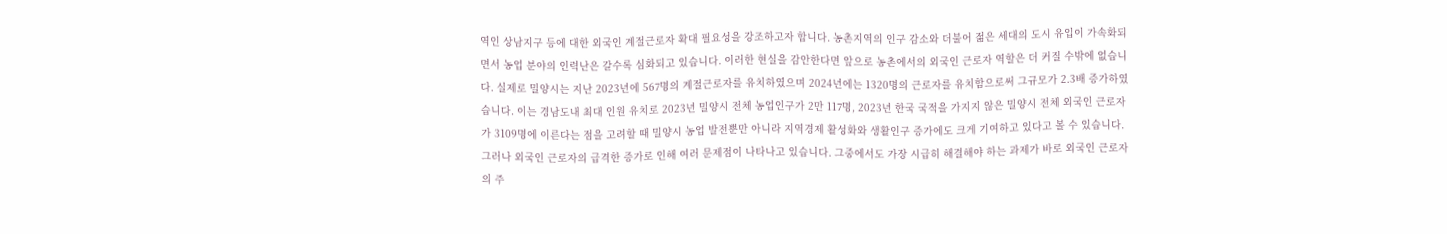역인 상남지구 등에 대한 외국인 계절근로자 확대 필요성을 강조하고자 합니다. 농촌지역의 인구 감소와 더불어 젊은 세대의 도시 유입이 가속화되면서 농업 분야의 인력난은 갈수록 심화되고 있습니다. 이러한 현실을 감안한다면 앞으로 농촌에서의 외국인 근로자 역할은 더 커질 수밖에 없습니다. 실제로 밀양시는 지난 2023년에 567명의 계절근로자를 유치하였으며 2024년에는 1320명의 근로자를 유치함으로써 그규모가 2.3배 증가하였습니다. 이는 경남도내 최대 인원 유치로 2023년 밀양시 전체 농업인구가 2만 117명, 2023년 한국 국적을 가지지 않은 밀양시 전체 외국인 근로자가 3109명에 이른다는 점을 고려할 때 밀양시 농업 발전뿐만 아니라 지역경제 활성화와 생활인구 증가에도 크게 기여하고 있다고 볼 수 있습니다. 그러나 외국인 근로자의 급격한 증가로 인해 여러 문제점이 나타나고 있습니다. 그중에서도 가장 시급히 해결해야 하는 과제가 바로 외국인 근로자의 주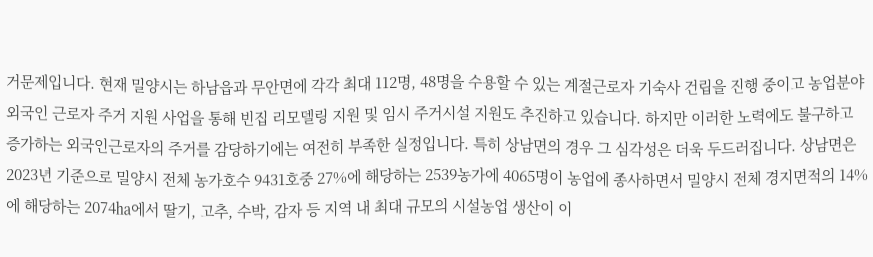거문제입니다. 현재 밀양시는 하남읍과 무안면에 각각 최대 112명, 48명을 수용할 수 있는 계절근로자 기숙사 건립을 진행 중이고 농업분야 외국인 근로자 주거 지원 사업을 통해 빈집 리모델링 지원 및 임시 주거시설 지원도 추진하고 있습니다. 하지만 이러한 노력에도 불구하고 증가하는 외국인근로자의 주거를 감당하기에는 여전히 부족한 실정입니다. 특히 상남면의 경우 그 심각성은 더욱 두드러집니다. 상남면은 2023년 기준으로 밀양시 전체 농가호수 9431호중 27%에 해당하는 2539농가에 4065명이 농업에 종사하면서 밀양시 전체 경지면적의 14%에 해당하는 2074㏊에서 딸기, 고추, 수박, 감자 등 지역 내 최대 규모의 시설농업 생산이 이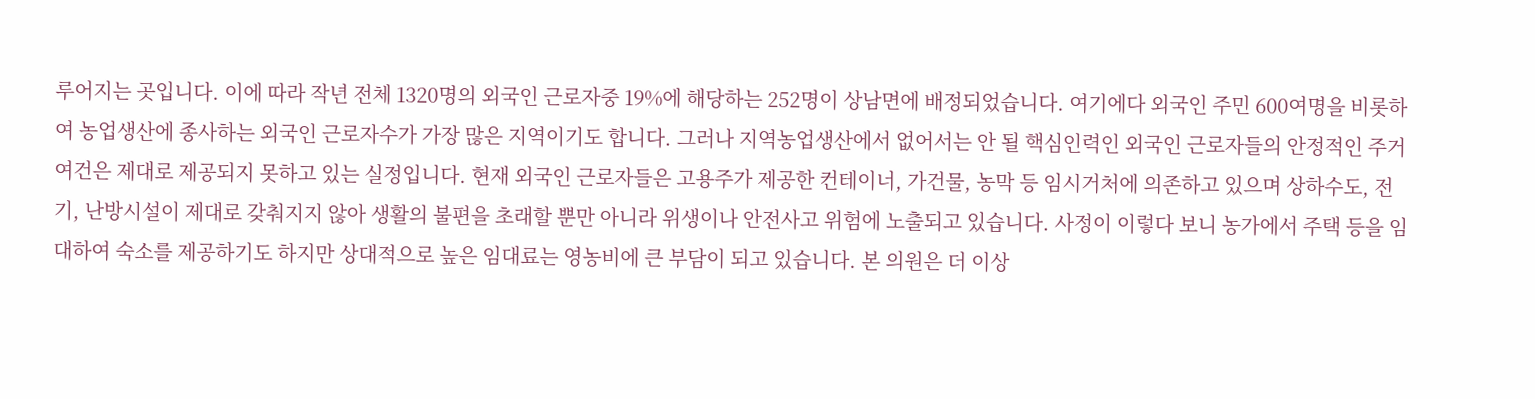루어지는 곳입니다. 이에 따라 작년 전체 1320명의 외국인 근로자중 19%에 해당하는 252명이 상남면에 배정되었습니다. 여기에다 외국인 주민 600여명을 비롯하여 농업생산에 종사하는 외국인 근로자수가 가장 많은 지역이기도 합니다. 그러나 지역농업생산에서 없어서는 안 될 핵심인력인 외국인 근로자들의 안정적인 주거여건은 제대로 제공되지 못하고 있는 실정입니다. 현재 외국인 근로자들은 고용주가 제공한 컨테이너, 가건물, 농막 등 임시거처에 의존하고 있으며 상하수도, 전기, 난방시설이 제대로 갖춰지지 않아 생활의 불편을 초래할 뿐만 아니라 위생이나 안전사고 위험에 노출되고 있습니다. 사정이 이렇다 보니 농가에서 주택 등을 임대하여 숙소를 제공하기도 하지만 상대적으로 높은 임대료는 영농비에 큰 부담이 되고 있습니다. 본 의원은 더 이상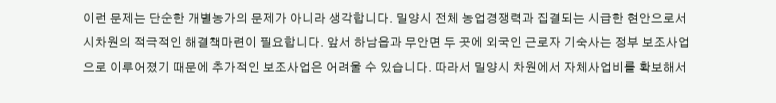이런 문제는 단순한 개별농가의 문제가 아니라 생각합니다. 밀양시 전체 농업경쟁력과 집결되는 시급한 현안으로서 시차원의 적극적인 해결책마련이 필요합니다. 앞서 하남읍과 무안면 두 곳에 외국인 근로자 기숙사는 정부 보조사업으로 이루어졌기 때문에 추가적인 보조사업은 어려울 수 있습니다. 따라서 밀양시 차원에서 자체사업비를 확보해서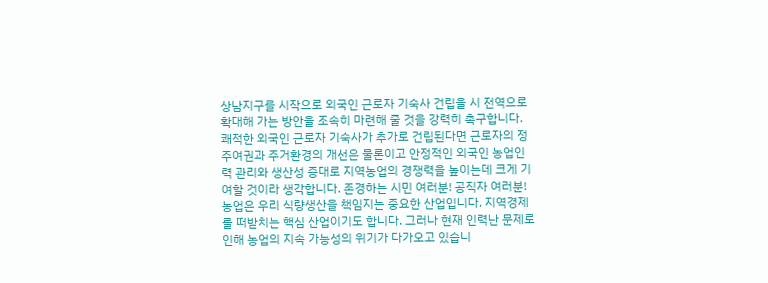상남지구를 시작으로 외국인 근로자 기숙사 건립을 시 전역으로 확대해 가는 방안을 조속히 마련해 줄 것을 강력히 촉구합니다. 쾌적한 외국인 근로자 기숙사가 추가로 건립된다면 근로자의 정주여권과 주거환경의 개선은 물론이고 안정적인 외국인 농업인력 관리와 생산성 증대로 지역농업의 경쟁력을 높이는데 크게 기여할 것이라 생각합니다. 존경하는 시민 여러분! 공직자 여러분! 농업은 우리 식량생산을 책임지는 중요한 산업입니다. 지역경제를 떠받치는 핵심 산업이기도 합니다. 그러나 현재 인력난 문제로 인해 농업의 지속 가능성의 위기가 다가오고 있습니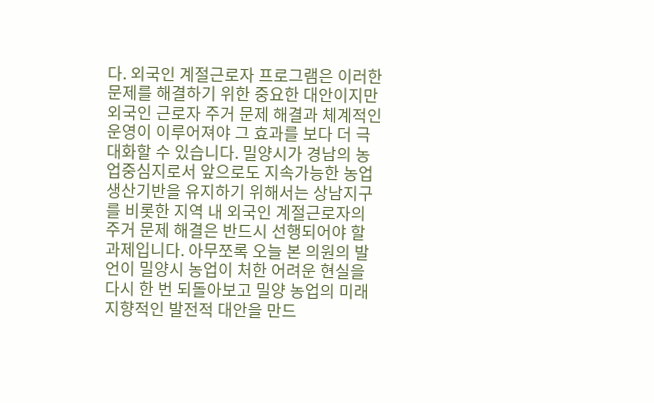다. 외국인 계절근로자 프로그램은 이러한 문제를 해결하기 위한 중요한 대안이지만 외국인 근로자 주거 문제 해결과 체계적인 운영이 이루어져야 그 효과를 보다 더 극대화할 수 있습니다. 밀양시가 경남의 농업중심지로서 앞으로도 지속가능한 농업 생산기반을 유지하기 위해서는 상남지구를 비롯한 지역 내 외국인 계절근로자의 주거 문제 해결은 반드시 선행되어야 할 과제입니다. 아무쪼록 오늘 본 의원의 발언이 밀양시 농업이 처한 어려운 현실을 다시 한 번 되돌아보고 밀양 농업의 미래지향적인 발전적 대안을 만드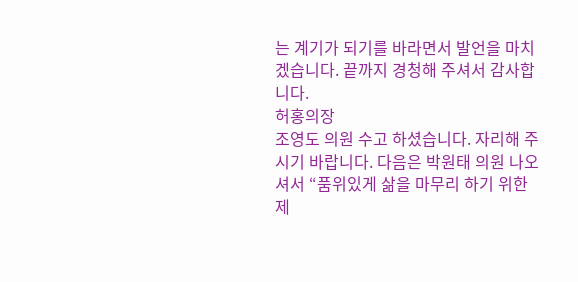는 계기가 되기를 바라면서 발언을 마치겠습니다. 끝까지 경청해 주셔서 감사합니다.
허홍의장
조영도 의원 수고 하셨습니다. 자리해 주시기 바랍니다. 다음은 박원태 의원 나오셔서 “품위있게 삶을 마무리 하기 위한 제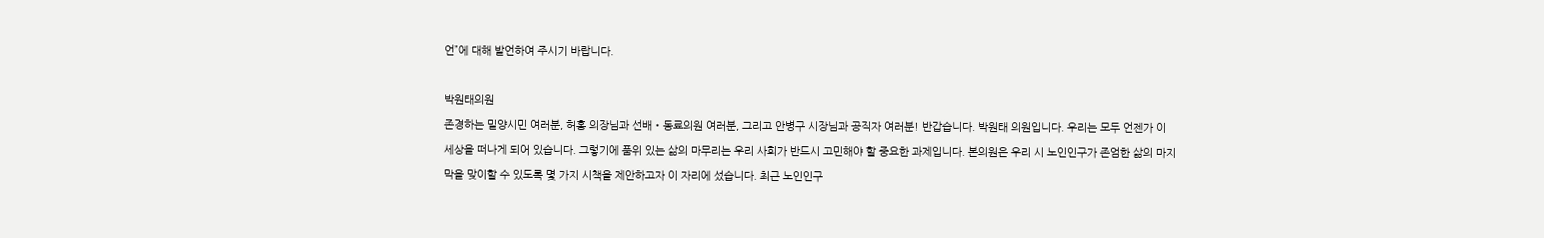언”에 대해 발언하여 주시기 바랍니다.

박원태의원
존경하는 밀양시민 여러분, 허홍 의장님과 선배‧동료의원 여러분, 그리고 안병구 시장님과 공직자 여러분! 반갑습니다. 박원태 의원입니다. 우리는 모두 언젠가 이 세상을 떠나게 되어 있습니다. 그렇기에 품위 있는 삶의 마무리는 우리 사회가 반드시 고민해야 할 중요한 과제입니다. 본의원은 우리 시 노인인구가 존엄한 삶의 마지막을 맞이할 수 있도록 몇 가지 시책을 제안하고자 이 자리에 섰습니다. 최근 노인인구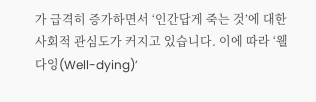가 급격히 증가하면서 ‘인간답게 죽는 것’에 대한 사회적 관심도가 커지고 있습니다. 이에 따라 ‘웰다잉(Well-dying)’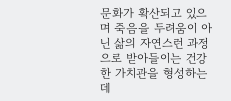문화가 확산되고 있으며 죽음을 두려움이 아닌 삶의 자연스런 과정으로 받아들이는 건강한 가치관을 형성하는데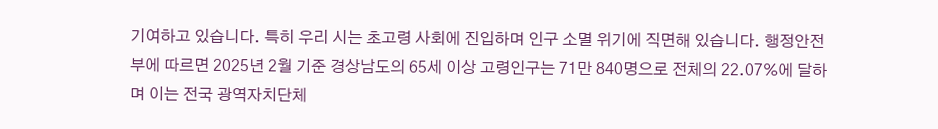기여하고 있습니다. 특히 우리 시는 초고령 사회에 진입하며 인구 소멸 위기에 직면해 있습니다. 행정안전부에 따르면 2025년 2월 기준 경상남도의 65세 이상 고령인구는 71만 840명으로 전체의 22.07%에 달하며 이는 전국 광역자치단체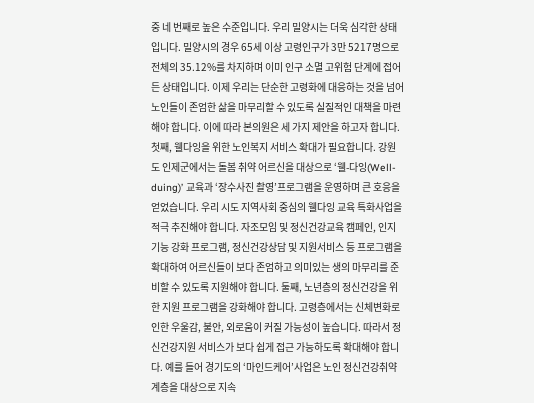중 네 번째로 높은 수준입니다. 우리 밀양시는 더욱 심각한 상태입니다. 밀양시의 경우 65세 이상 고령인구가 3만 5217명으로 전체의 35.12%를 차지하며 이미 인구 소멸 고위험 단계에 접어든 상태입니다. 이제 우리는 단순한 고령화에 대응하는 것을 넘어 노인들이 존엄한 삶을 마무리할 수 있도록 실질적인 대책을 마련해야 합니다. 이에 따라 본의원은 세 가지 제안을 하고자 합니다. 첫째, 웰다잉을 위한 노인복지 서비스 확대가 필요합니다. 강원도 인제군에서는 돌봄 취약 어르신을 대상으로 ‘웰-다잉(Well-duing)’ 교육과 ‘장수사진 촬영’프로그램을 운영하며 큰 호응을 얻었습니다. 우리 시도 지역사회 중심의 웰다잉 교육 특화사업을 적극 추진해야 합니다. 자조모임 및 정신건강교육 캠페인, 인지 기능 강화 프로그램, 정신건강상담 및 지원서비스 등 프로그램을 확대하여 어르신들이 보다 존엄하고 의미있는 생의 마무리를 준비할 수 있도록 지원해야 합니다. 둘째, 노년층의 정신건강을 위한 지원 프로그램을 강화해야 합니다. 고령층에서는 신체변화로 인한 우울감, 불안, 외로움이 커질 가능성이 높습니다. 따라서 정신건강지원 서비스가 보다 쉽게 접근 가능하도록 확대해야 합니다. 예를 들어 경기도의 ‘마인드케어’사업은 노인 정신건강취약계층을 대상으로 지속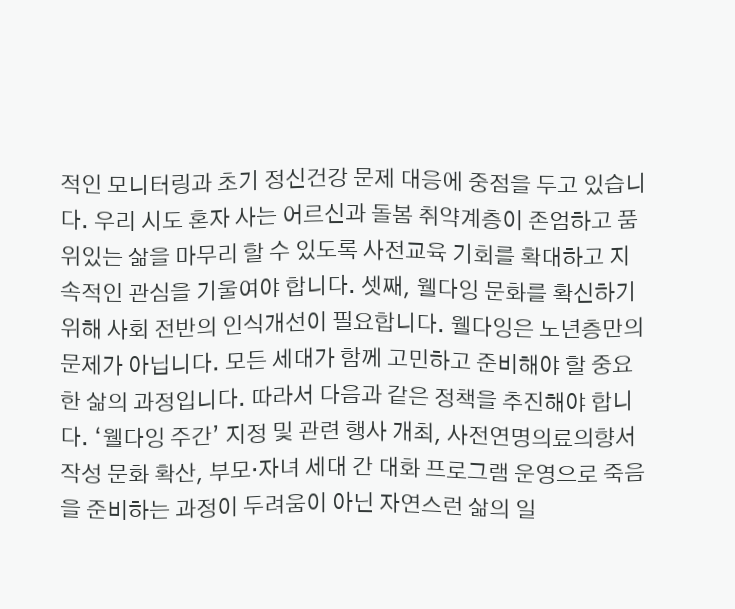적인 모니터링과 초기 정신건강 문제 대응에 중점을 두고 있습니다. 우리 시도 혼자 사는 어르신과 돌봄 취약계층이 존엄하고 품위있는 삶을 마무리 할 수 있도록 사전교육 기회를 확대하고 지속적인 관심을 기울여야 합니다. 셋째, 웰다잉 문화를 확신하기 위해 사회 전반의 인식개선이 필요합니다. 웰다잉은 노년층만의 문제가 아닙니다. 모든 세대가 함께 고민하고 준비해야 할 중요한 삶의 과정입니다. 따라서 다음과 같은 정책을 추진해야 합니다. ‘웰다잉 주간’ 지정 및 관련 행사 개최, 사전연명의료의향서 작성 문화 확산, 부모‧자녀 세대 간 대화 프로그램 운영으로 죽음을 준비하는 과정이 두려움이 아닌 자연스런 삶의 일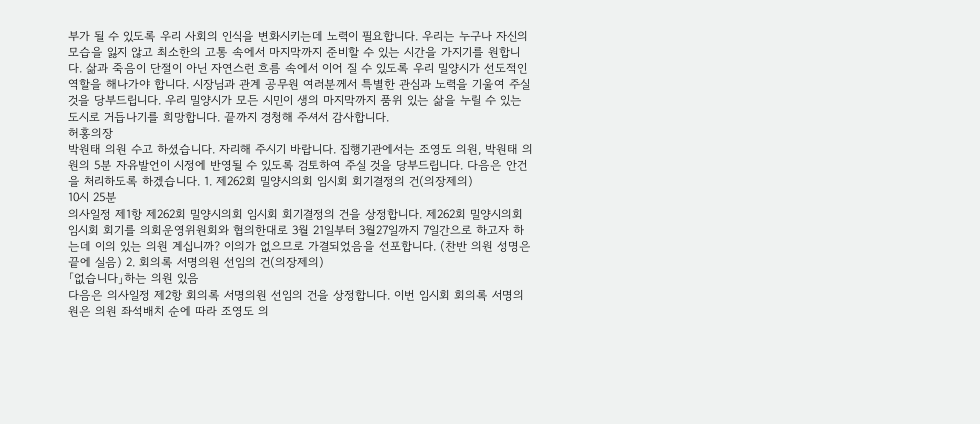부가 될 수 있도록 우리 사회의 인식을 변화시키는데 노력이 필요합니다. 우리는 누구나 자신의 모습을 잃지 않고 최소한의 고통 속에서 마지막까지 준비할 수 있는 시간을 가지기를 원합니다. 삶과 죽음이 단절이 아닌 자연스런 흐름 속에서 이어 질 수 있도록 우리 밀양시가 선도적인 역할을 해나가야 합니다. 시장님과 관계 공무원 여러분께서 특별한 관심과 노력을 기울여 주실 것을 당부드립니다. 우리 밀양시가 모든 시민이 생의 마지막까지 품위 있는 삶을 누릴 수 있는 도시로 거듭나기를 희망합니다. 끝까지 경청해 주셔서 감사합니다.
허홍의장
박원태 의원 수고 하셨습니다. 자리해 주시기 바랍니다. 집행기관에서는 조영도 의원, 박원태 의원의 5분 자유발언이 시정에 반영될 수 있도록 검토하여 주실 것을 당부드립니다. 다음은 안건을 처리하도록 하겠습니다. 1. 제262회 밀양시의회 임시회 회기결정의 건(의장제의)
10시 25분
의사일정 제1항 제262회 밀양시의회 임시회 회기결정의 건을 상정합니다. 제262회 밀양시의회 임시회 회기를 의회운영위원회와 협의한대로 3월 21일부터 3월27일까지 7일간으로 하고자 하는데 이의 있는 의원 계십니까? 이의가 없으므로 가결되었음을 선포합니다. (찬반 의원 성명은 끝에 실음) 2. 회의록 서명의원 선임의 건(의장제의)
「없습니다」하는 의원 있음
다음은 의사일정 제2항 회의록 서명의원 선임의 건을 상정합니다. 이번 임시회 회의록 서명의원은 의원 좌석배치 순에 따라 조영도 의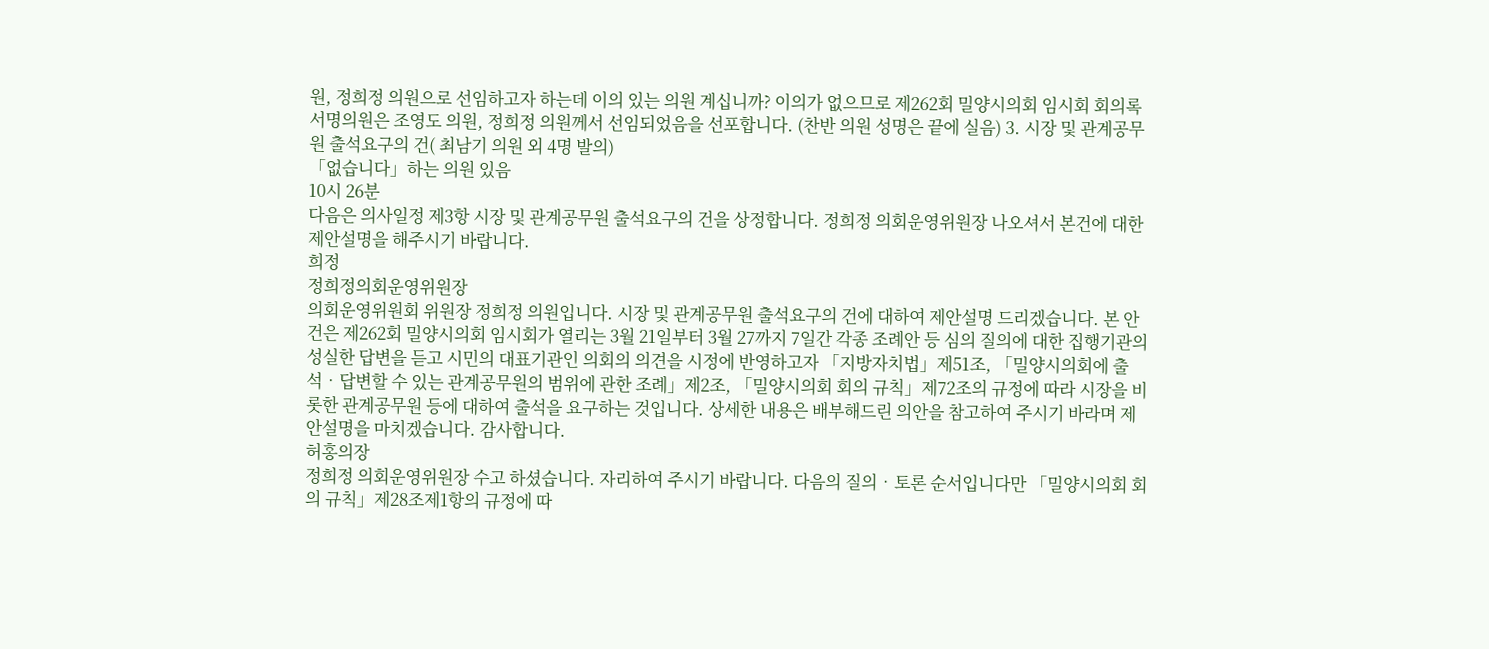원, 정희정 의원으로 선임하고자 하는데 이의 있는 의원 계십니까? 이의가 없으므로 제262회 밀양시의회 임시회 회의록 서명의원은 조영도 의원, 정희정 의원께서 선임되었음을 선포합니다. (찬반 의원 성명은 끝에 실음) 3. 시장 및 관계공무원 출석요구의 건( 최남기 의원 외 4명 발의)
「없습니다」하는 의원 있음
10시 26분
다음은 의사일정 제3항 시장 및 관계공무원 출석요구의 건을 상정합니다. 정희정 의회운영위원장 나오셔서 본건에 대한 제안설명을 해주시기 바랍니다.
희정
정희정의회운영위원장
의회운영위원회 위원장 정희정 의원입니다. 시장 및 관계공무원 출석요구의 건에 대하여 제안설명 드리겠습니다. 본 안건은 제262회 밀양시의회 임시회가 열리는 3월 21일부터 3월 27까지 7일간 각종 조례안 등 심의 질의에 대한 집행기관의 성실한 답변을 듣고 시민의 대표기관인 의회의 의견을 시정에 반영하고자 「지방자치법」제51조, 「밀양시의회에 출석‧답변할 수 있는 관계공무원의 범위에 관한 조례」제2조, 「밀양시의회 회의 규칙」제72조의 규정에 따라 시장을 비롯한 관계공무원 등에 대하여 출석을 요구하는 것입니다. 상세한 내용은 배부해드린 의안을 참고하여 주시기 바라며 제안설명을 마치겠습니다. 감사합니다.
허홍의장
정희정 의회운영위원장 수고 하셨습니다. 자리하여 주시기 바랍니다. 다음의 질의‧토론 순서입니다만 「밀양시의회 회의 규칙」제28조제1항의 규정에 따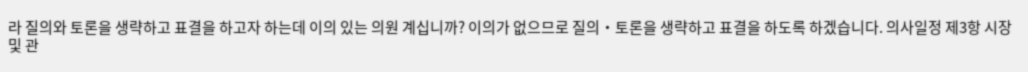라 질의와 토론을 생략하고 표결을 하고자 하는데 이의 있는 의원 계십니까? 이의가 없으므로 질의‧토론을 생략하고 표결을 하도록 하겠습니다. 의사일정 제3항 시장 및 관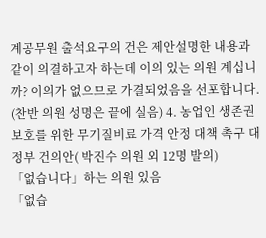계공무원 출석요구의 건은 제안설명한 내용과 같이 의결하고자 하는데 이의 있는 의원 계십니까? 이의가 없으므로 가결되었음을 선포합니다. (찬반 의원 성명은 끝에 실음) 4. 농업인 생존권 보호를 위한 무기질비료 가격 안정 대책 촉구 대정부 건의안( 박진수 의원 외 12명 발의)
「없습니다」하는 의원 있음
「없습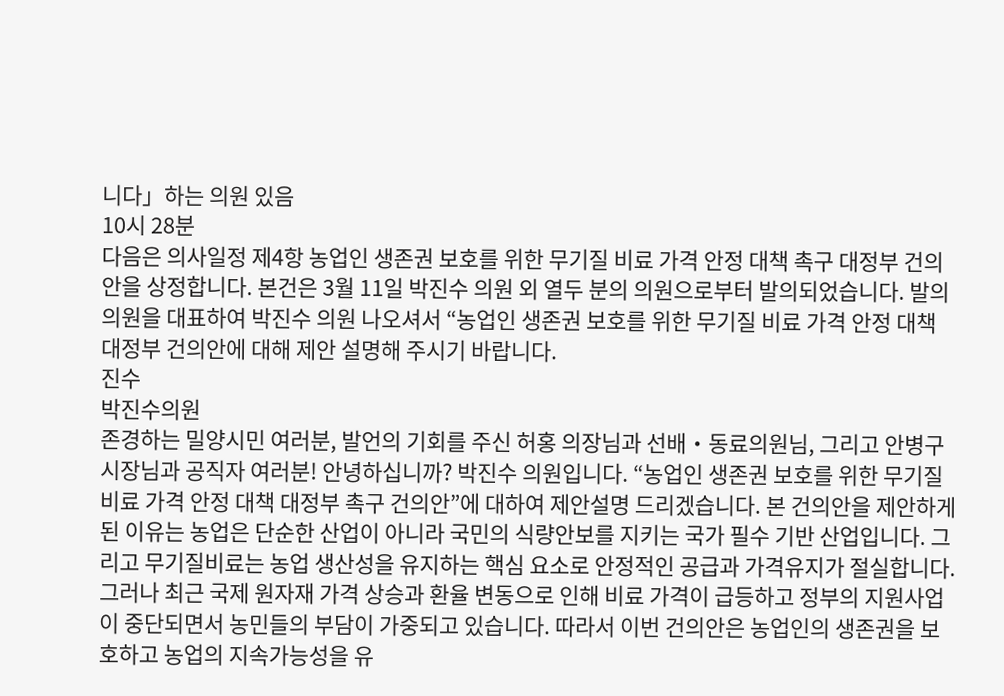니다」하는 의원 있음
10시 28분
다음은 의사일정 제4항 농업인 생존권 보호를 위한 무기질 비료 가격 안정 대책 촉구 대정부 건의안을 상정합니다. 본건은 3월 11일 박진수 의원 외 열두 분의 의원으로부터 발의되었습니다. 발의의원을 대표하여 박진수 의원 나오셔서 “농업인 생존권 보호를 위한 무기질 비료 가격 안정 대책 대정부 건의안에 대해 제안 설명해 주시기 바랍니다.
진수
박진수의원
존경하는 밀양시민 여러분, 발언의 기회를 주신 허홍 의장님과 선배‧동료의원님, 그리고 안병구 시장님과 공직자 여러분! 안녕하십니까? 박진수 의원입니다. “농업인 생존권 보호를 위한 무기질 비료 가격 안정 대책 대정부 촉구 건의안”에 대하여 제안설명 드리겠습니다. 본 건의안을 제안하게 된 이유는 농업은 단순한 산업이 아니라 국민의 식량안보를 지키는 국가 필수 기반 산업입니다. 그리고 무기질비료는 농업 생산성을 유지하는 핵심 요소로 안정적인 공급과 가격유지가 절실합니다. 그러나 최근 국제 원자재 가격 상승과 환율 변동으로 인해 비료 가격이 급등하고 정부의 지원사업이 중단되면서 농민들의 부담이 가중되고 있습니다. 따라서 이번 건의안은 농업인의 생존권을 보호하고 농업의 지속가능성을 유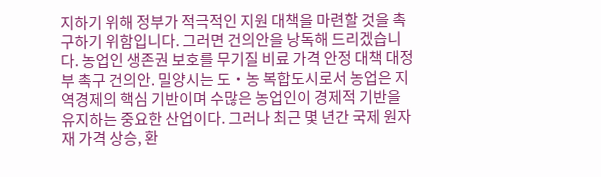지하기 위해 정부가 적극적인 지원 대책을 마련할 것을 촉구하기 위함입니다. 그러면 건의안을 낭독해 드리겠습니다. 농업인 생존권 보호를 무기질 비료 가격 안정 대책 대정부 촉구 건의안. 밀양시는 도‧농 복합도시로서 농업은 지역경제의 핵심 기반이며 수많은 농업인이 경제적 기반을 유지하는 중요한 산업이다. 그러나 최근 몇 년간 국제 원자재 가격 상승, 환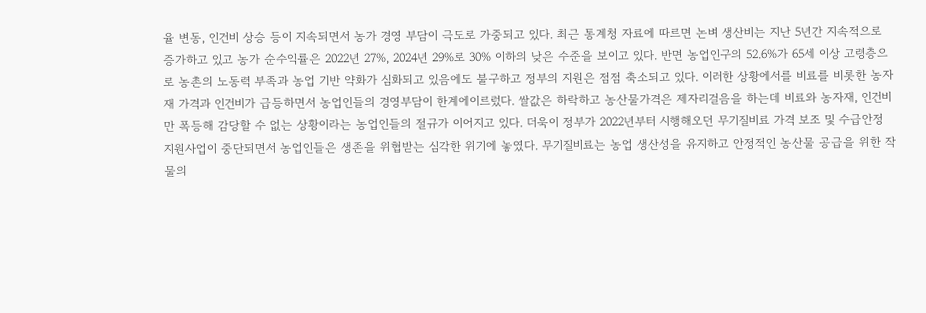율 변동, 인건비 상승 등이 지속되면서 농가 경영 부담이 극도로 가중되고 있다. 최근 통계청 자료에 따르면 논벼 생산비는 지난 5년간 지속적으로 증가하고 있고 농가 순수익률은 2022년 27%, 2024년 29%로 30% 이하의 낮은 수준을 보이고 있다. 반면 농업인구의 52.6%가 65세 이상 고령층으로 농촌의 노동력 부족과 농업 기반 약화가 심화되고 있음에도 불구하고 정부의 지원은 점점 축소되고 있다. 이러한 상황에서를 비료를 비롯한 농자재 가격과 인건비가 급등하면서 농업인들의 경영부담이 한계에이르렀다. 쌀값은 하락하고 농산물가격은 제자리걸음을 하는데 비료와 농자재, 인건비만 폭등해 감당할 수 없는 상황이라는 농업인들의 절규가 이어지고 있다. 더욱이 정부가 2022년부터 시행해오던 무기질비료 가격 보조 및 수급안정 지원사업이 중단되면서 농업인들은 생존을 위협받는 심각한 위기에 놓였다. 무기질비료는 농업 생산성을 유지하고 안정적인 농산물 공급을 위한 작물의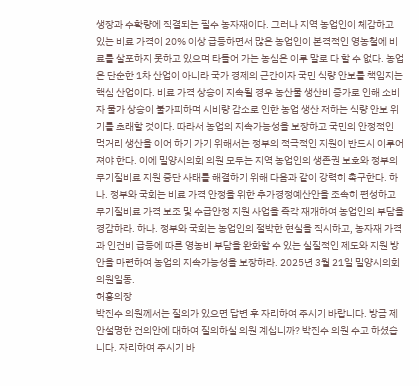생장과 수확량에 직결되는 필수 농자재이다. 그러나 지역 농업인이 체감하고 있는 비료 가격이 20% 이상 급등하면서 많은 농업인이 본격적인 영농철에 비료를 살포하지 못하고 있으며 타들어 가는 농심은 이루 말로 다 할 수 없다. 농업은 단순한 1차 산업이 아니라 국가 경제의 근간이자 국민 식량 안보를 책임지는 핵심 산업이다. 비료 가격 상승이 지속될 경우 농산물 생산비 증가로 인해 소비자 물가 상승이 불가피하며 시비량 감소로 인한 농업 생산 저하는 식량 안보 위기를 초래할 것이다. 따라서 농업의 지속가능성을 보장하고 국민의 안정적인 먹거리 생산을 이어 하기 가기 위해서는 정부의 적극적인 지원이 반드시 이루어져야 한다. 이에 밀양시의회 의원 모두는 지역 농업인의 생존권 보호와 정부의 무기질비료 지원 중단 사태를 해결하기 위해 다음과 같이 강력히 촉구한다. 하나. 정부와 국회는 비료 가격 안정을 위한 추가경정예산안을 조속히 편성하고 무기질비료 가격 보조 및 수급안정 지원 사업을 즉각 재개하여 농업인의 부담을 경감하라. 하나. 정부와 국회는 농업인의 절박한 현실을 직시하고, 농자재 가격과 인건비 급등에 따른 영농비 부담을 완화할 수 있는 실질적인 제도와 지원 방안을 마련하여 농업의 지속가능성을 보장하라. 2025년 3월 21일 밀양시의회 의원일동.
허홍의장
박진수 의원께서는 질의가 있으면 답변 후 자리하여 주시기 바랍니다. 방금 제안설명한 건의안에 대하여 질의하실 의원 계십니까? 박진수 의원 수고 하셨습니다. 자리하여 주시기 바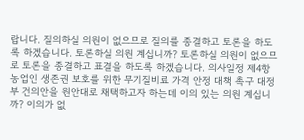랍니다. 질의하실 의원이 없으므로 질의를 종결하고 토론을 하도록 하겠습니다. 토론하실 의원 계십니까? 토론하실 의원이 없으므로 토론을 종결하고 표결을 하도록 하겠습니다. 의사일정 제4항 농업인 생존권 보호를 위한 무기질비료 가격 안정 대책 촉구 대정부 건의안을 원안대로 채택하고자 하는데 이의 있는 의원 계십니까? 이의가 없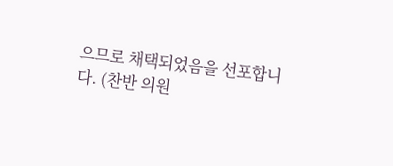으므로 채택되었음을 선포합니다. (찬반 의원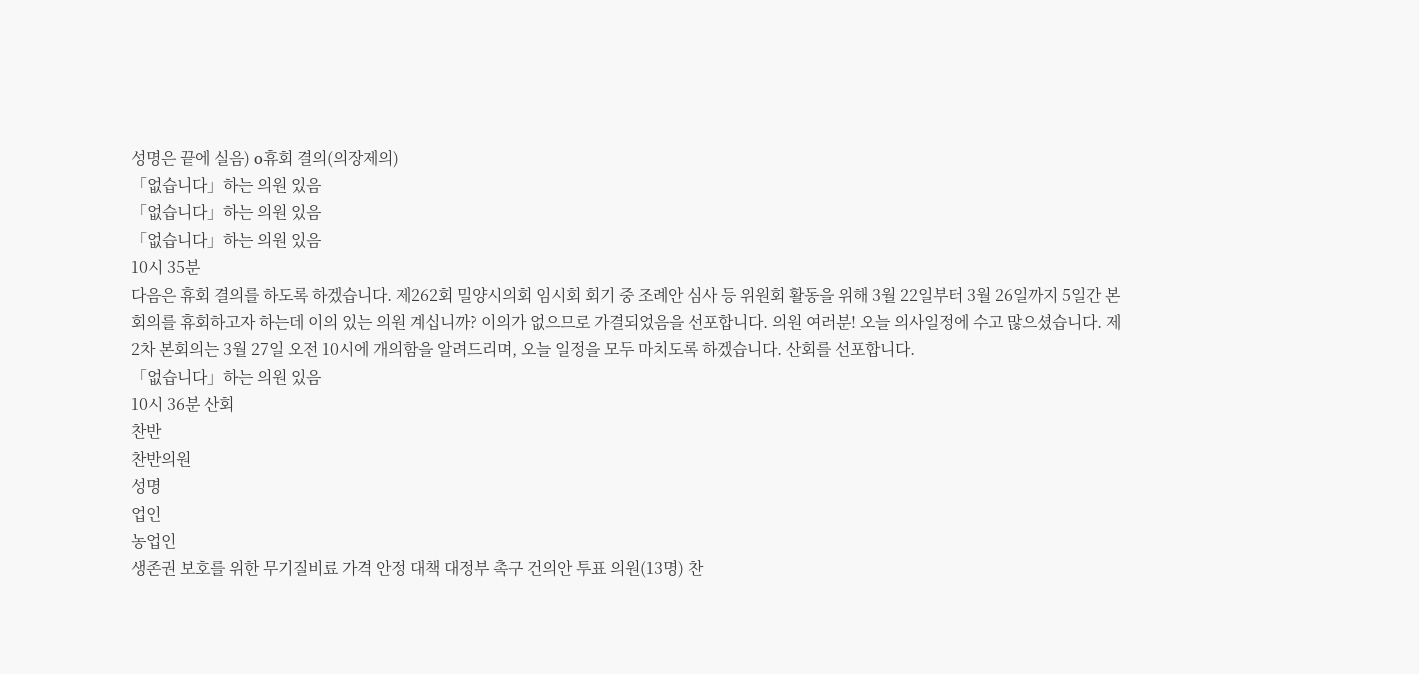성명은 끝에 실음) o휴회 결의(의장제의)
「없습니다」하는 의원 있음
「없습니다」하는 의원 있음
「없습니다」하는 의원 있음
10시 35분
다음은 휴회 결의를 하도록 하겠습니다. 제262회 밀양시의회 임시회 회기 중 조례안 심사 등 위원회 활동을 위해 3월 22일부터 3월 26일까지 5일간 본회의를 휴회하고자 하는데 이의 있는 의원 계십니까? 이의가 없으므로 가결되었음을 선포합니다. 의원 여러분! 오늘 의사일정에 수고 많으셨습니다. 제2차 본회의는 3월 27일 오전 10시에 개의함을 알려드리며, 오늘 일정을 모두 마치도록 하겠습니다. 산회를 선포합니다.
「없습니다」하는 의원 있음
10시 36분 산회
찬반
찬반의원
성명
업인
농업인
생존권 보호를 위한 무기질비료 가격 안정 대책 대정부 촉구 건의안 투표 의원(13명) 찬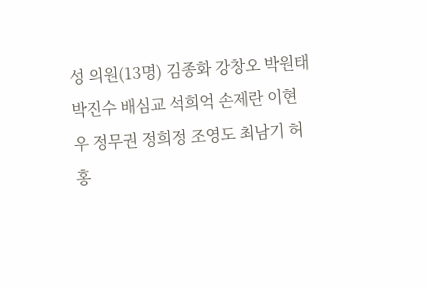성 의원(13명) 김종화 강창오 박원태 박진수 배심교 석희억 손제란 이현우 정무권 정희정 조영도 최남기 허 홍